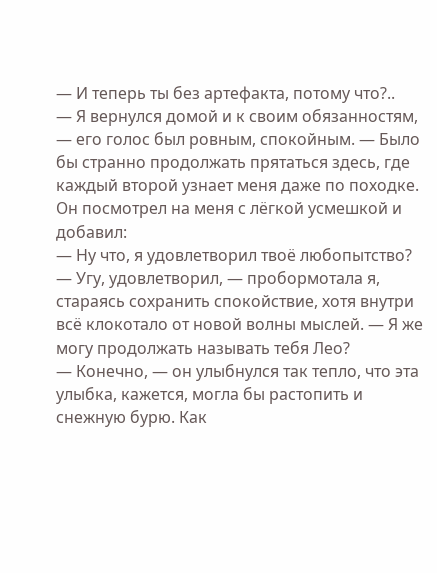— И теперь ты без артефакта, потому что?..
— Я вернулся домой и к своим обязанностям, — его голос был ровным, спокойным. — Было бы странно продолжать прятаться здесь, где каждый второй узнает меня даже по походке.
Он посмотрел на меня с лёгкой усмешкой и добавил:
— Ну что, я удовлетворил твоё любопытство?
— Угу, удовлетворил, — пробормотала я, стараясь сохранить спокойствие, хотя внутри всё клокотало от новой волны мыслей. — Я же могу продолжать называть тебя Лео?
— Конечно, — он улыбнулся так тепло, что эта улыбка, кажется, могла бы растопить и снежную бурю. Как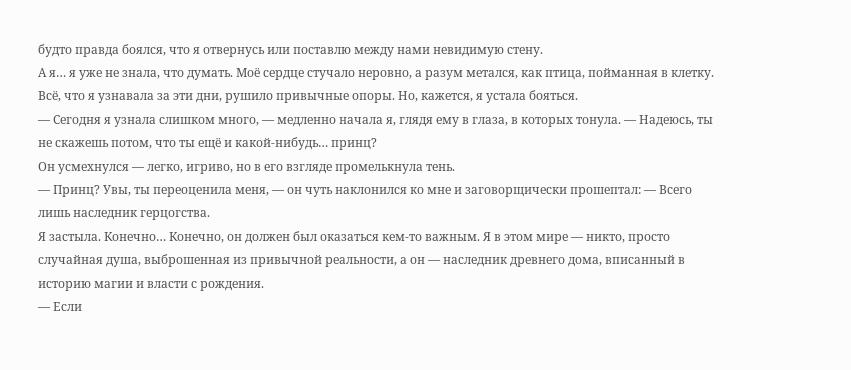будто правда боялся, что я отвернусь или поставлю между нами невидимую стену.
А я… я уже не знала, что думать. Моё сердце стучало неровно, а разум метался, как птица, пойманная в клетку. Всё, что я узнавала за эти дни, рушило привычные опоры. Но, кажется, я устала бояться.
— Сегодня я узнала слишком много, — медленно начала я, глядя ему в глаза, в которых тонула. — Надеюсь, ты не скажешь потом, что ты ещё и какой-нибудь… принц?
Он усмехнулся — легко, игриво, но в его взгляде промелькнула тень.
— Принц? Увы, ты переоценила меня, — он чуть наклонился ко мне и заговорщически прошептал: — Всего лишь наследник герцогства.
Я застыла. Конечно… Конечно, он должен был оказаться кем-то важным. Я в этом мире — никто, просто случайная душа, выброшенная из привычной реальности, а он — наследник древнего дома, вписанный в историю магии и власти с рождения.
— Если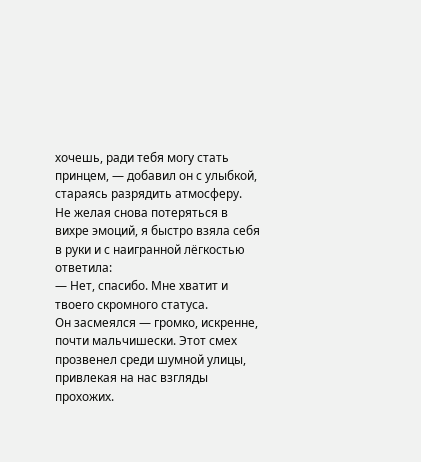хочешь, ради тебя могу стать принцем, — добавил он с улыбкой, стараясь разрядить атмосферу.
Не желая снова потеряться в вихре эмоций, я быстро взяла себя в руки и с наигранной лёгкостью ответила:
— Нет, спасибо. Мне хватит и твоего скромного статуса.
Он засмеялся — громко, искренне, почти мальчишески. Этот смех прозвенел среди шумной улицы, привлекая на нас взгляды прохожих.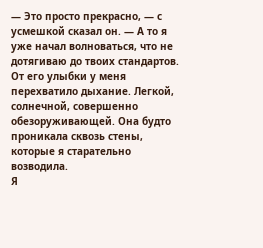— Это просто прекрасно, — с усмешкой сказал он. — А то я уже начал волноваться, что не дотягиваю до твоих стандартов.
От его улыбки у меня перехватило дыхание. Легкой, солнечной, совершенно обезоруживающей. Она будто проникала сквозь стены, которые я старательно возводила.
Я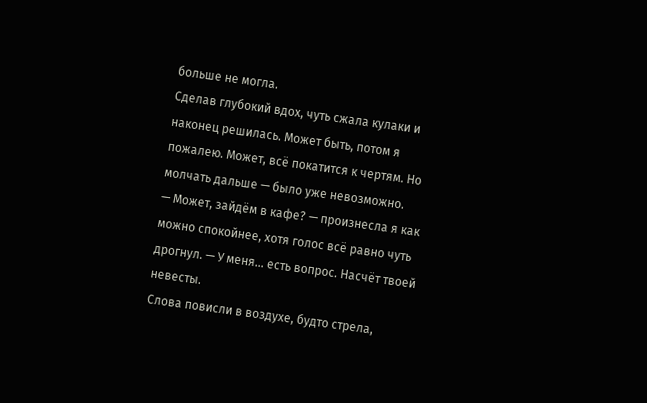больше не могла.
Сделав глубокий вдох, чуть сжала кулаки и наконец решилась. Может быть, потом я пожалею. Может, всё покатится к чертям. Но молчать дальше — было уже невозможно.
— Может, зайдём в кафе? — произнесла я как можно спокойнее, хотя голос всё равно чуть дрогнул. — У меня… есть вопрос. Насчёт твоей невесты.
Слова повисли в воздухе, будто стрела,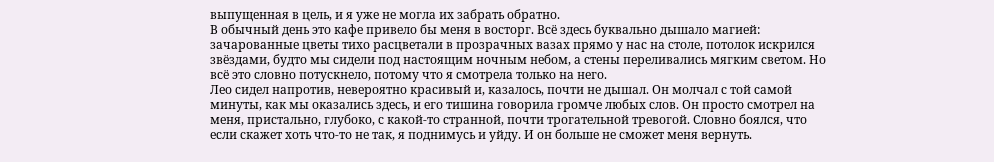выпущенная в цель, и я уже не могла их забрать обратно.
В обычный день это кафе привело бы меня в восторг. Всё здесь буквально дышало магией: зачарованные цветы тихо расцветали в прозрачных вазах прямо у нас на столе, потолок искрился звёздами, будто мы сидели под настоящим ночным небом, а стены переливались мягким светом. Но всё это словно потускнело, потому что я смотрела только на него.
Лео сидел напротив, невероятно красивый и, казалось, почти не дышал. Он молчал с той самой минуты, как мы оказались здесь, и его тишина говорила громче любых слов. Он просто смотрел на меня, пристально, глубоко, с какой-то странной, почти трогательной тревогой. Словно боялся, что если скажет хоть что-то не так, я поднимусь и уйду. И он больше не сможет меня вернуть.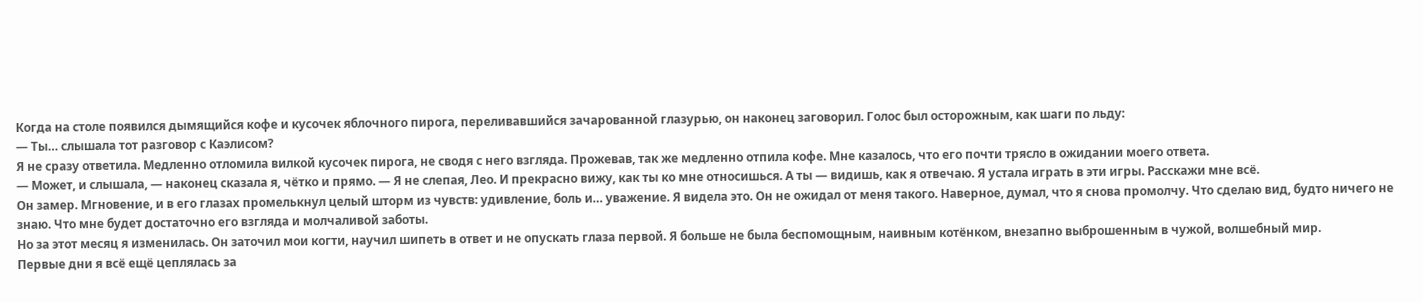Когда на столе появился дымящийся кофе и кусочек яблочного пирога, переливавшийся зачарованной глазурью, он наконец заговорил. Голос был осторожным, как шаги по льду:
— Ты… слышала тот разговор с Каэлисом?
Я не сразу ответила. Медленно отломила вилкой кусочек пирога, не сводя с него взгляда. Прожевав, так же медленно отпила кофе. Мне казалось, что его почти трясло в ожидании моего ответа.
— Может, и слышала, — наконец сказала я, чётко и прямо. — Я не слепая, Лео. И прекрасно вижу, как ты ко мне относишься. А ты — видишь, как я отвечаю. Я устала играть в эти игры. Расскажи мне всё.
Он замер. Мгновение, и в его глазах промелькнул целый шторм из чувств: удивление, боль и… уважение. Я видела это. Он не ожидал от меня такого. Наверное, думал, что я снова промолчу. Что сделаю вид, будто ничего не знаю. Что мне будет достаточно его взгляда и молчаливой заботы.
Но за этот месяц я изменилась. Он заточил мои когти, научил шипеть в ответ и не опускать глаза первой. Я больше не была беспомощным, наивным котёнком, внезапно выброшенным в чужой, волшебный мир.
Первые дни я всё ещё цеплялась за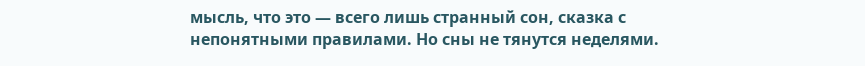мысль, что это — всего лишь странный сон, сказка с непонятными правилами. Но сны не тянутся неделями.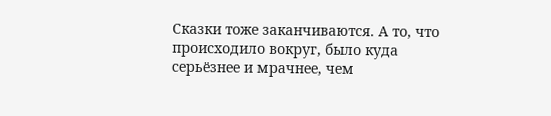Сказки тоже заканчиваются. А то, что происходило вокруг, было куда серьёзнее и мрачнее, чем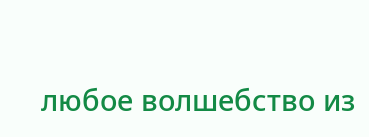любое волшебство из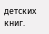детских книг.